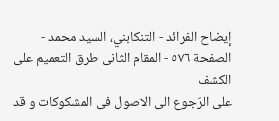إيضاح الفرائد - التنكابني، السيد محمد - الصفحة ٥٧٦ - المقام الثانى طرق التعميم على الكشف
على الرّجوع الى الاصول فى المشكوكات و قد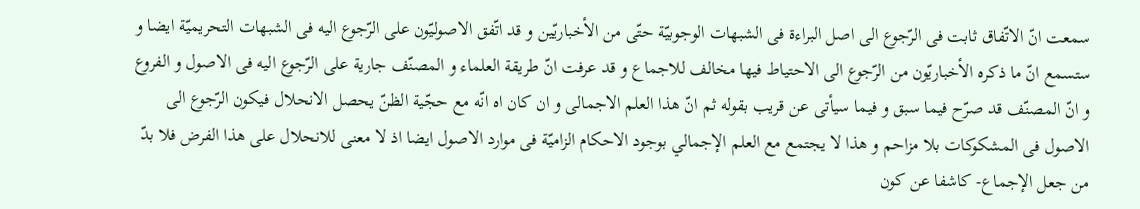سمعت انّ الاتّفاق ثابت فى الرّجوع الى اصل البراءة فى الشبهات الوجوبيّة حتّى من الأخباريّين و قد اتّفق الاصوليّون على الرّجوع اليه فى الشبهات التحريميّة ايضا و ستسمع انّ ما ذكره الأخباريّون من الرّجوع الى الاحتياط فيها مخالف للاجماع و قد عرفت انّ طريقة العلماء و المصنّف جارية على الرّجوع اليه فى الاصول و الفروع و انّ المصنّف قد صرّح فيما سبق و فيما سيأتى عن قريب بقوله ثم انّ هذا العلم الاجمالى و ان كان اه انّه مع حجّية الظنّ يحصل الانحلال فيكون الرّجوع الى الاصول فى المشكوكات بلا مزاحم و هذا لا يجتمع مع العلم الإجمالي بوجود الاحكام الزاميّة فى موارد الاصول ايضا اذ لا معنى للانحلال على هذا الفرض فلا بدّ من جعل الإجماع- كاشفا عن كون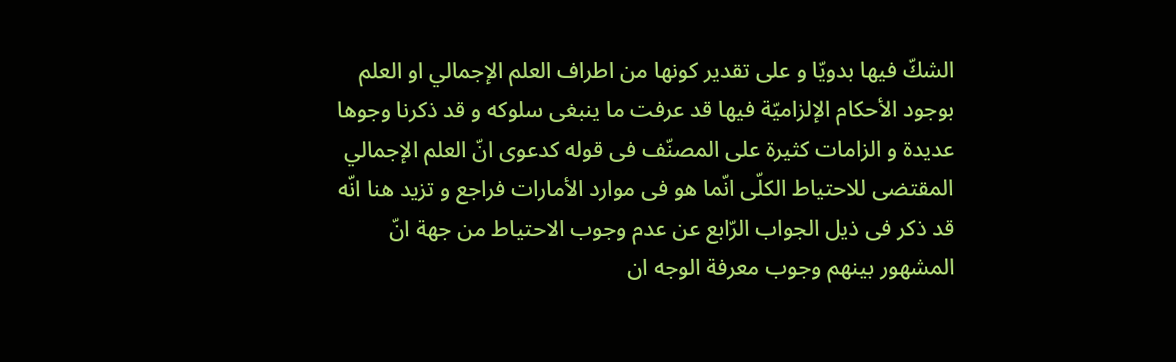الشكّ فيها بدويّا و على تقدير كونها من اطراف العلم الإجمالي او العلم بوجود الأحكام الإلزاميّة فيها قد عرفت ما ينبغى سلوكه و قد ذكرنا وجوها عديدة و الزامات كثيرة على المصنّف فى قوله كدعوى انّ العلم الإجمالي المقتضى للاحتياط الكلّى انّما هو فى موارد الأمارات فراجع و تزيد هنا انّه قد ذكر فى ذيل الجواب الرّابع عن عدم وجوب الاحتياط من جهة انّ المشهور بينهم وجوب معرفة الوجه ان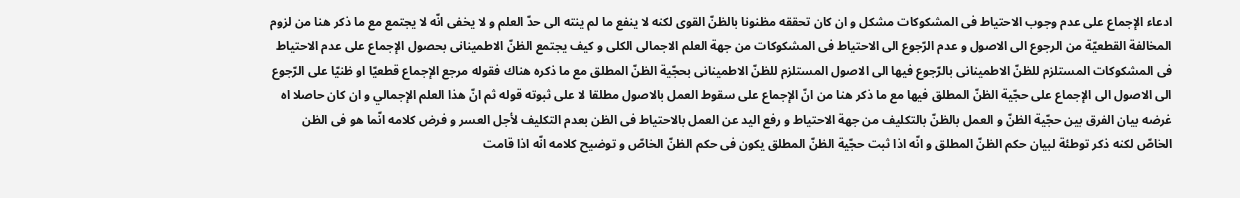ادعاء الإجماع على عدم وجوب الاحتياط فى المشكوكات مشكل و ان كان تحققه مظنونا بالظنّ القوى لكنه لا ينفع ما لم ينته الى حدّ العلم و لا يخفى انّه لا يجتمع مع ما ذكر هنا من لزوم المخالفة القطعيّة من الرجوع الى الاصول و عدم الرّجوع الى الاحتياط فى المشكوكات من جهة العلم الاجمالى الكلى و كيف يجتمع الظنّ الاطمينانى بحصول الإجماع على عدم الاحتياط فى المشكوكات المستلزم للظنّ الاطمينانى بالرّجوع فيها الى الاصول المستلزم للظنّ الاطمينانى بحجّية الظنّ المطلق مع ما ذكره هناك فقوله مرجع الإجماع قطعيّا او ظنيّا على الرّجوع الى الاصول الى الإجماع على حجّية الظنّ المطلق فيها مع ما ذكر هنا من انّ الإجماع على سقوط العمل بالاصول مطلقا لا على ثبوته قوله ثم انّ هذا العلم الإجمالي و ان كان حاصلا اه غرضه بيان الفرق بين حجّية الظنّ و العمل بالظنّ بالتكليف من جهة الاحتياط و رفع اليد عن العمل بالاحتياط فى الظن بعدم التكليف لأجل العسر و فرض كلامه انّما هو فى الظن الخاصّ لكنه ذكر توطئة لبيان حكم الظنّ المطلق و انّه اذا ثبت حجّية الظنّ المطلق يكون فى حكم الظنّ الخاصّ و توضيح كلامه انّه اذا قامت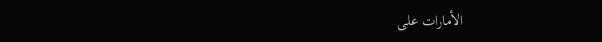الأمارات على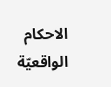الاحكام الواقعيّة